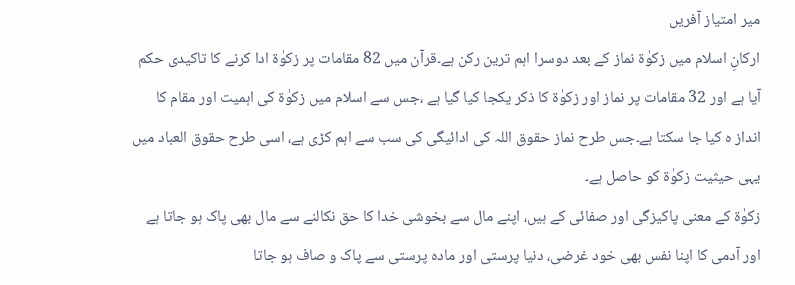میر امتیاز آفریں
ارکانِ اسلام میں زکوٰۃ نماز کے بعد دوسرا اہم ترین رکن ہے۔قرآن میں 82 مقامات پر زکوٰۃ ادا کرنے کا تاکیدی حکم آیا ہے اور 32 مقامات پر نماز اور زکوٰۃ کا ذکر یکجا کیا گیا ہے ،جس سے اسلام میں زکوٰۃ کی اہمیت اور مقام کا انداز ہ کیا جا سکتا ہے۔جس طرح نماز حقوق اللہ کی ادائیگی کی سب سے اہم کڑی ہے، اسی طرح حقوق العباد میں یہی حیثیت زکوٰۃ کو حاصل ہے۔
زکوٰۃ کے معنی پاکیزگی اور صفائی کے ہیں، اپنے مال سے بخوشی خدا کا حق نکالنے سے مال بھی پاک ہو جاتا ہے اور آدمی کا اپنا نفس بھی خود غرضی، دنیا پرستی اور مادہ پرستی سے پاک و صاف ہو جاتا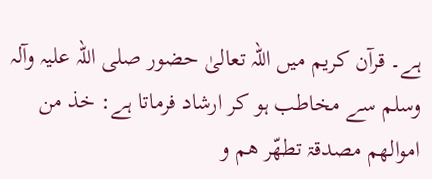ہے۔ قرآن کریم میں اللہ تعالیٰ حضور صلی اللہ علیہ وآلہ وسلم سے مخاطب ہو کر ارشاد فرماتا ہے: خذ من اموالھم مصدقۃ تطھّر ھم و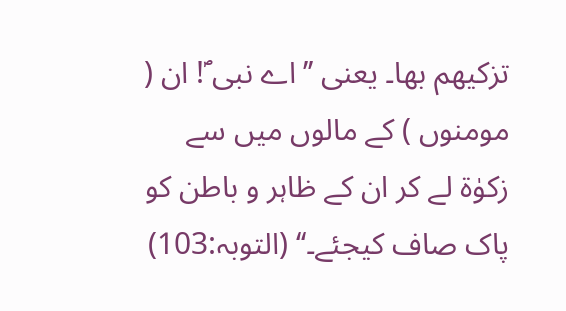تزکیھم بھا۔ یعنی ’’اے نبی ؐ! ان ( مومنوں ) کے مالوں میں سے زکوٰۃ لے کر ان کے ظاہر و باطن کو پاک صاف کیجئے۔‘‘ (التوبہ:103)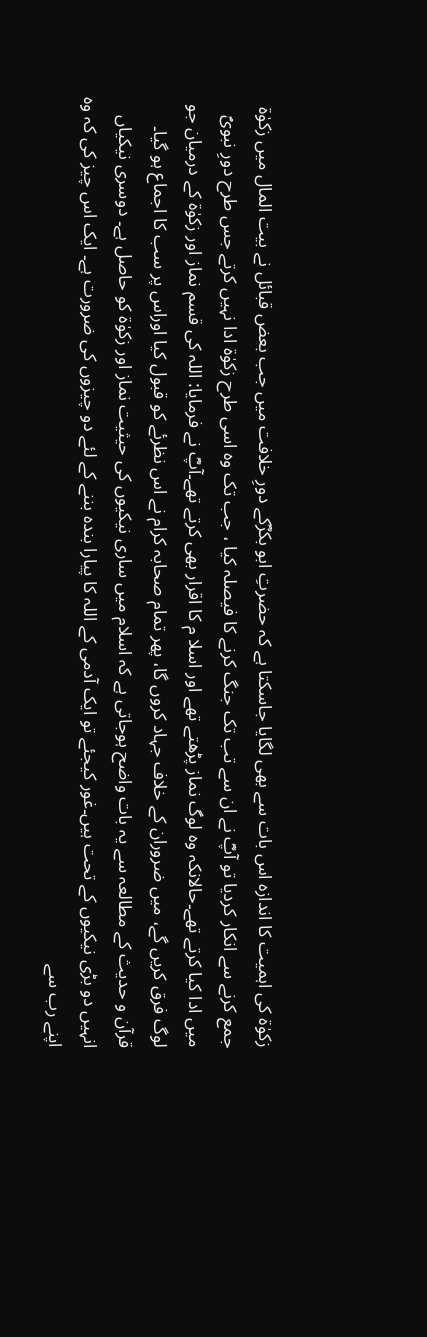زکوٰۃ کی اہمیت کا اندازہ اس بات سے بھی لگایا جاسکتا ہے کہ حضرتِ ابو بکرؓکے دورِ خلافت میں جب بعض قبائل نے بیت المال میں زکوٰۃ جمع کرنے سے انکار کردیا تو آپؓ نے ان سے تب تک جنگ کرنے کا فیصلہ کیا ، جب تک وہ اسی طرح زکوٰۃ ادا نہیں کرتے جس طرح دورِ نبویؐ میں ادا کیا کرتے تھے۔حالانکہ وہ لوگ نماز پڑھتے تھے اور اسلا م کا اقرار بھی کرتے تھے۔آپؓ نے فرمایا: اللہ کی قسم نماز اور زکوٰۃ کے درمیان جو لوگ فرق کریں گے، میں ضروران کے خلاف جہاد کروں گا، پھر تمام صحابہ کرام نے اس نظرئے کو قبول کیا اوراس پر سب کا اجماع ہو گیا۔
قرآن و حدیث کے مطالعہ سے یہ بات واضح ہوجاتی ہے کہ اسلام میں ساری نیکیوں کی حیثیت نماز اور زکوٰۃ کو حاصل ہے۔ دوسری نیکیاں انہیں دو بڑی نیکیوں کے تحت ہیں۔غور کیجئے تو ایک آدمی کے اللہ کا پیارا بندہ بننے کے لئے دو چیزوں کی ضرورت ہے۔ ایک اس چیز کی کہ وہ اپنے رب سے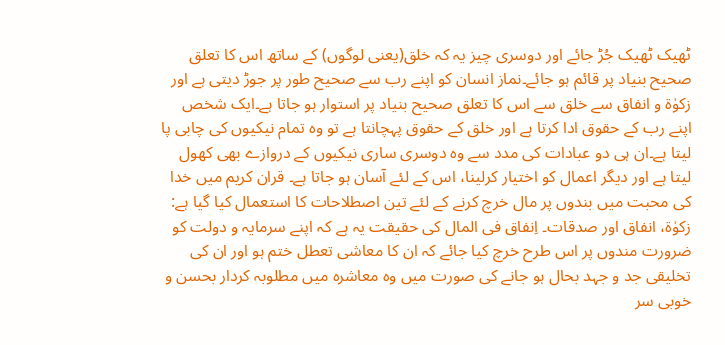ٹھیک ٹھیک جُڑ جائے اور دوسری چیز یہ کہ خلق(یعنی لوگوں) کے ساتھ اس کا تعلق صحیح بنیاد پر قائم ہو جائے۔نماز انسان کو اپنے رب سے صحیح طور پر جوڑ دیتی ہے اور زکوٰۃ و انفاق سے خلق سے اس کا تعلق صحیح بنیاد پر استوار ہو جاتا ہے۔ایک شخص اپنے رب کے حقوق ادا کرتا ہے اور خلق کے حقوق پہچانتا ہے تو وہ تمام نیکیوں کی چابی پا لیتا ہے۔ان ہی دو عبادات کی مدد سے وہ دوسری ساری نیکیوں کے دروازے بھی کھول لیتا ہے اور دیگر اعمال کو اختیار کرلینا، اس کے لئے آسان ہو جاتا ہے۔ قران کریم میں خدا کی محبت میں بندوں پر مال خرچ کرنے کے لئے تین اصطلاحات کا استعمال کیا گیا ہے: زکوٰۃ، انفاق اور صدقات۔ اِنفاق فی المال کی حقیقت یہ ہے کہ اپنے سرمایہ و دولت کو ضرورت مندوں پر اس طرح خرچ کیا جائے کہ ان کا معاشی تعطل ختم ہو اور ان کی تخلیقی جد و جہد بحال ہو جانے کی صورت میں وہ معاشرہ میں مطلوبہ کردار بحسن و خوبی سر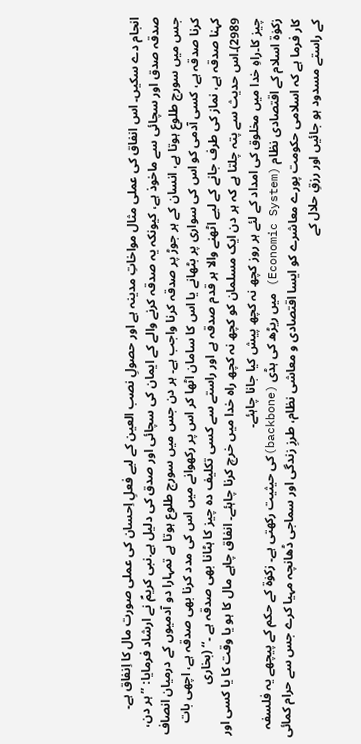انجام دے سکیں۔ اس انفاق کی عملی مثال مواخاتِ مدینہ ہے اور حصولِ نصب العین کے لیے فعلِ اِحسان کی عملی صورت مال کا اِنفاق ہے۔
صدقہ صدق اور سچائى سے ماخوذ ہے، كيونكہ يہ صدقہ كرنے والے كے ايمان كى سچائى اور صدق كى دليل ہے.نبی کریمؐ نے ارشاد فرمایا: ’’ہر دن، جس میں سورج طلوع ہوتا ہے، انسان کے ہر جوڑ پر صدقہ کرنا واجب ہے۔ ہر دن جس میں سورج طلوع ہوتا ہے تمہارا دو آدمیوں کے درمیان انصاف کرنا صدقہ ہے، کسی آدمی کو اس کی سواری پر بٹھانے یا اس کا سامان اٹھا کر اس پر رکھوانے میں اس کی مدد کرنا بھی صدقہ ہے، اچھی بات کہنا صدقہ ہے، نماز کی طرف جانے کے لیے اٹھنے والا ہر قدم صدقہ ہے اور راستے سے کسی تکلیف دہ چیز کا ہٹانا بھی صدقہ ہے ۔‘‘ (بخاری 2989)۔اس حدیث سے پتہ چلتا ہے کہ ہر دن ایک مسلمان کو کچھ نہ کچھ راہ خدا میں خرچ کرنا چاہئے۔ انفاق چاہے مال کا ہو یا وقت کا یا کسی اور چیز کا۔راہِ خدا میں مخلوق کی امداد کے لئے ہر روز کچھ نہ کچھ پیش کیا جانا چاہئے۔
زکوٰۃ اسلام کے اقتصادی نظام (Economic System) میں ریڑھ کی ہڈی (backbone)کی حیثیت رکھتی ہے۔ زکوٰۃ کے حکم کے پیچھے یہ فلسفہ کار فرما ہے کہ اسلامی حکومت پورے معاشرے کو ایسا اقتصادی و معاشی نظام، طرزِ زندگی اور سماجی ڈھانچہ مہیا کرے جس سے حرام کمائی کے راستے مسدود ہو جائیں اور رزقِ حلال کے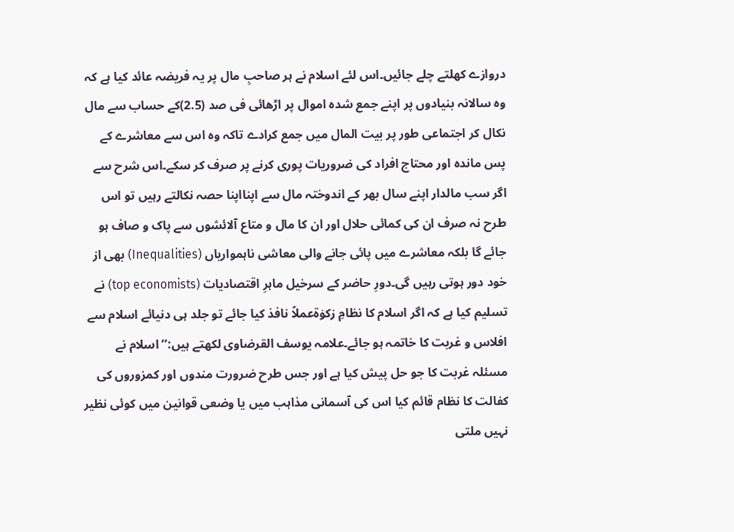دروازے کھلتے چلے جائیں۔اس لئے اسلام نے ہر صاحبِ مال پر یہ فریضہ عائد کیا ہے کہ وہ سالانہ بنیادوں پر اپنے جمع شدہ اموال پر اڑھائی فی صد (2.5)کے حساب سے مال نکال کر اجتماعی طور پر بیت المال میں جمع کرادے تاکہ وہ اس سے معاشرے کے پس ماندہ اور محتاج افراد کی ضروریات پوری کرنے پر صرف کر سکے۔اس شرح سے اگر سب مالدار اپنے سال بھر کے اندوختہ مال سے اپنااپنا حصہ نکالتے رہیں تو اس طرح نہ صرف ان کی کمائی حلال اور ان کا مال و متاع آلائشوں سے پاک و صاف ہو جائے گا بلکہ معاشرے میں پائی جانے والی معاشی ناہمواریاں (Inequalities) بھی از خود دور ہوتی رہیں گی۔دورِ حاضر کے سرخیل ماہرِ اقتصادیات (top economists) نے تسلیم کیا ہے کہ اگر اسلام کا نظامِ زکوٰۃعملاً نافذ کیا جائے تو جلد ہی دنیائے اسلام سے افلاس و غربت کا خاتمہ ہو جائے۔علامہ یوسف القرضاوی لکھتے ہیں:’’اسلام نے مسئلہ غربت کا جو حل پیش کیا ہے اور جس طرح ضرورت مندوں اور کمزوروں کی کفالت کا نظام قائم کیا اس کی آسمانی مذاہب میں یا وضعی قوانین میں کوئی نظیر نہیں ملتی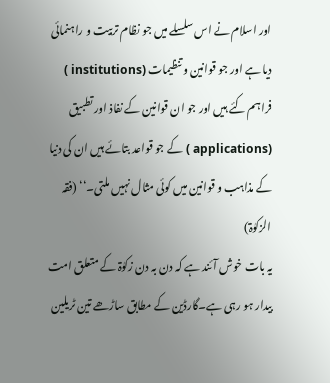اور اسلام نے اس سلسلے میں جو نظام تربیت و راہنمائی دیا ہے اور جو قوانین و تنظیمات (institutions ) فراہم کئے ہیں اور جو ان قوانین کے نفاذ اور تطبیق (applications ) کے جو قواعد بتائے ہیں ان کی دنیا کے مذاہب و قوانین میں کوئی مثال نہیں ملتی۔‘‘ (فقہ الزکوٰۃ)
یہ بات خوش آئند ہے کہ دن بہ دن زکوٰۃ کے متعلق امت بیدار ہو رہی ہے۔گارڈین کے مطابق ساڑھے تین ٹریلین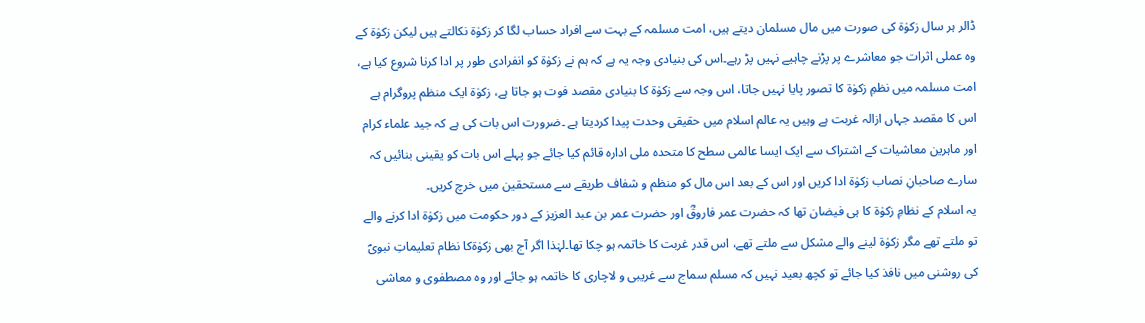ڈالر ہر سال زکوٰۃ کی صورت میں مال مسلمان دیتے ہیں، امت مسلمہ کے بہت سے افراد حساب لگا کر زکوٰۃ نکالتے ہیں لیکن زکوٰۃ کے وہ عملی اثرات جو معاشرے پر پڑنے چاہیے نہیں پڑ رہے۔اس کی بنیادی وجہ یہ ہے کہ ہم نے زکوٰۃ کو انفرادی طور پر ادا کرنا شروع کیا ہے، امت مسلمہ میں نظمِ زکوٰۃ کا تصور پایا نہیں جاتا، اس وجہ سے زکوٰۃ کا بنیادی مقصد فوت ہو جاتا ہے، زکوٰۃ ایک منظم پروگرام ہے اس کا مقصد جہاں ازالہ غربت ہے وہیں یہ عالم اسلام میں حقیقی وحدت پیدا کردیتا ہے ۔ضرورت اس بات کی ہے کہ جید علماء کرام اور ماہرین معاشیات کے اشتراک سے ایک ایسا عالمی سطح کا متحدہ ملی ادارہ قائم کیا جائے جو پہلے اس بات کو یقینی بنائیں کہ سارے صاحبانِ نصاب زکوٰۃ ادا کریں اور اس کے بعد اس مال کو منظم و شفاف طریقے سے مستحقین میں خرچ کریں۔
یہ اسلام کے نظامِ زکوٰۃ کا ہی فیضان تھا کہ حضرت عمر فاروقؓ اور حضرت عمر بن عبد العزیز کے دور حکومت میں زکوٰۃ ادا کرنے والے تو ملتے تھے مگر زکوٰۃ لینے والے مشکل سے ملتے تھے، اس قدر غربت کا خاتمہ ہو چکا تھا۔لہٰذا اگر آج بھی زکوٰۃکا نظام تعلیماتِ نبویؐ کی روشنی میں نافذ کیا جائے تو کچھ بعید نہیں کہ مسلم سماج سے غریبی و لاچاری کا خاتمہ ہو جائے اور وہ مصطفوی و معاشی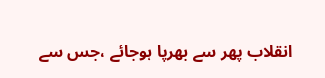انقلاب پھر سے بھرپا ہوجائے ،جس سے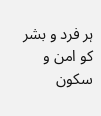ہر فرد و بشر کو امن و سکون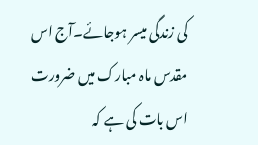کی زندگی میسر ہوجائے۔آج اس مقدس ماہ مبارک میں ضرورت اس بات کی ہے کہ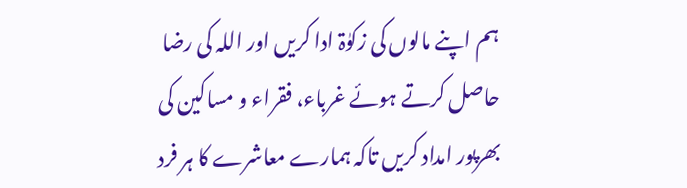ہم اپنے مالوں کی زکوٰۃ ادا کریں اور اللہ کی رضا حاصل کرتے ہوئے غرباء، فقراء و مساکین کی بھرپور امداد کریں تاکہ ہمارے معاشرے کا ہر فرد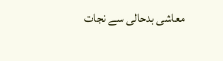معاشی بدحالی سے نجات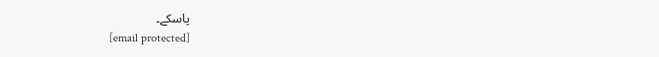پاسکے۔
[email protected]